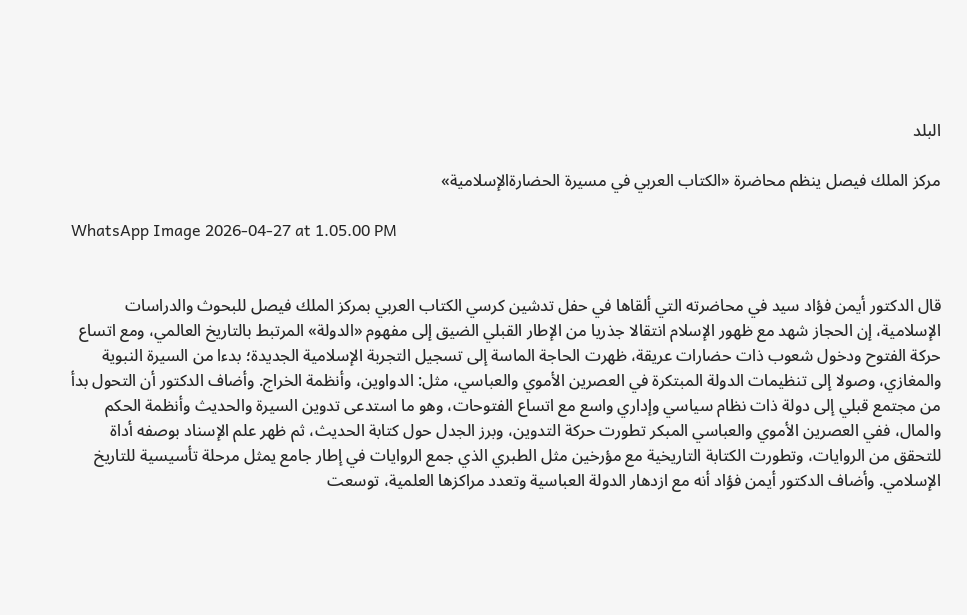البلد

مركز الملك فيصل ينظم محاضرة «الكتاب العربي في مسيرة الحضارةالإسلامية»

WhatsApp Image 2026-04-27 at 1.05.00 PM


قال الدكتور أيمن فؤاد سيد في محاضرته التي ألقاها في حفل تدشين كرسي الكتاب العربي بمركز الملك فيصل للبحوث والدراسات الإسلامية، إن الحجاز شهد مع ظهور الإسلام انتقالا جذريا من الإطار القبلي الضيق إلى مفهوم «الدولة» المرتبط بالتاريخ العالمي، ومع اتساع حركة الفتوح ودخول شعوب ذات حضارات عريقة، ظهرت الحاجة الماسة إلى تسجيل التجربة الإسلامية الجديدة؛ بدءا من السيرة النبوية والمغازي، وصولا إلى تنظيمات الدولة المبتكرة في العصرين الأموي والعباسي، مثل: الدواوين، وأنظمة الخراج. وأضاف الدكتور أن التحول بدأ من مجتمع قبلي إلى دولة ذات نظام سياسي وإداري واسع مع اتساع الفتوحات، وهو ما استدعى تدوين السيرة والحديث وأنظمة الحكم والمال، ففي العصرين الأموي والعباسي المبكر تطورت حركة التدوين، وبرز الجدل حول كتابة الحديث، ثم ظهر علم الإسناد بوصفه أداة للتحقق من الروايات، وتطورت الكتابة التاريخية مع مؤرخين مثل الطبري الذي جمع الروايات في إطار جامع يمثل مرحلة تأسيسية للتاريخ الإسلامي. وأضاف الدكتور أيمن فؤاد أنه مع ازدهار الدولة العباسية وتعدد مراكزها العلمية، توسعت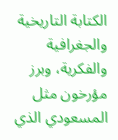الكتابة التاريخية والجغرافية والفكرية، وبرز مؤرخون مثل المسعودي الذي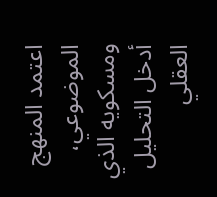اعتمد المنهج الموضوعي، ومسكويه الذي أدخل التحليل العقلي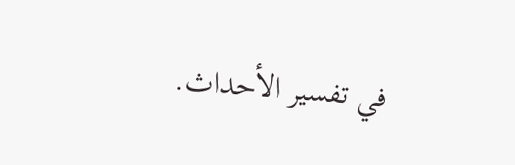في تفسير الأحداث.